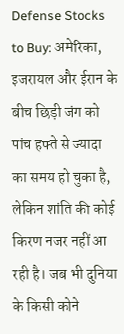Defense Stocks to Buy: अमेरिका, इजरायल और ईरान के बीच छिड़ी जंग को पांच हफ्ते से ज्यादा का समय हो चुका है, लेकिन शांति की कोई किरण नजर नहीं आ रही है। जब भी दुनिया के किसी कोने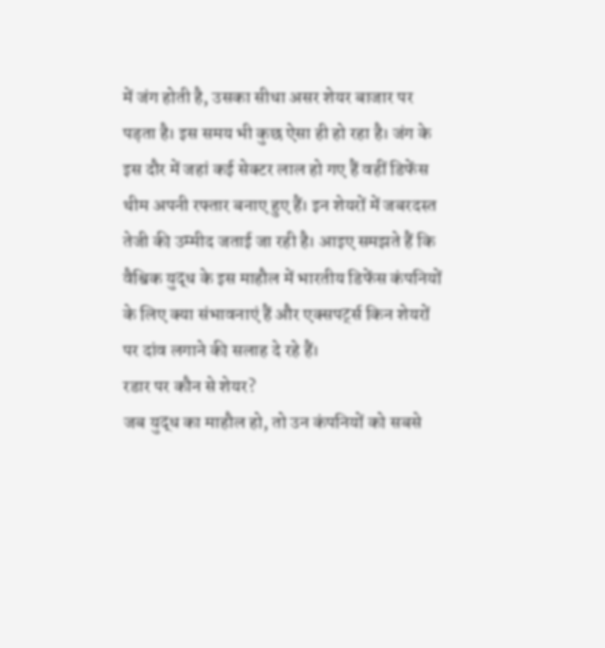में जंग होती है, उसका सीधा असर शेयर बाजार पर पड़ता है। इस समय भी कुछ ऐसा ही हो रहा है। जंग के इस दौर में जहां कई सेक्टर लाल हो गए हैं वहीं डिफेंस थीम अपनी रफ्तार बनाए हुए हैं। इन शेयरों में जबरदस्त तेजी की उम्मीद जताई जा रही है। आइए समझते हैं कि वैश्विक युद्ध के इस माहौल में भारतीय डिफेंस कंपनियों के लिए क्या संभावनाएं हैं और एक्सपर्ट्स किन शेयरों पर दांव लगाने की सलाह दे रहे हैं।
रडार पर कौन से शेयर?
जब युद्ध का माहौल हो, तो उन कंपनियों को सबसे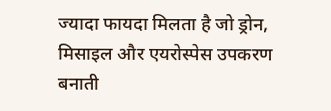ज्यादा फायदा मिलता है जो ड्रोन, मिसाइल और एयरोस्पेस उपकरण बनाती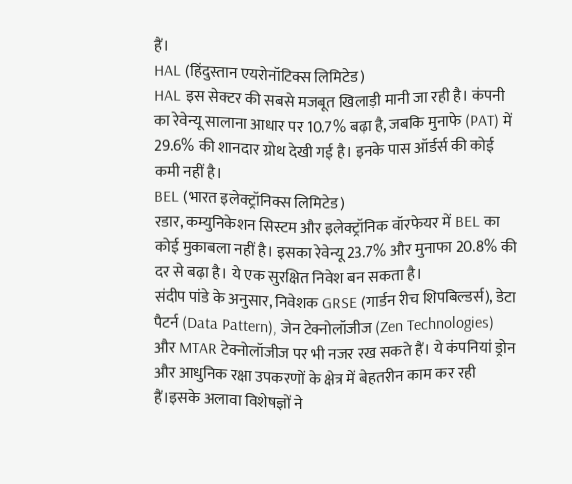हैं।
HAL (हिंदुस्तान एयरोनॉटिक्स लिमिटेड)
HAL इस सेक्टर की सबसे मजबूत खिलाड़ी मानी जा रही है। कंपनी का रेवेन्यू सालाना आधार पर 10.7% बढ़ा है, जबकि मुनाफे (PAT) में 29.6% की शानदार ग्रोथ देखी गई है। इनके पास ऑर्डर्स की कोई कमी नहीं है।
BEL (भारत इलेक्ट्रॉनिक्स लिमिटेड)
रडार, कम्युनिकेशन सिस्टम और इलेक्ट्रॉनिक वॉरफेयर में BEL का कोई मुकाबला नहीं है। इसका रेवेन्यू 23.7% और मुनाफा 20.8% की दर से बढ़ा है। ये एक सुरक्षित निवेश बन सकता है।
संदीप पांडे के अनुसार, निवेशक GRSE (गार्डन रीच शिपबिल्डर्स), डेटा पैटर्न (Data Pattern), जेन टेक्नोलॉजीज (Zen Technologies) और MTAR टेक्नोलॉजीज पर भी नजर रख सकते हैं। ये कंपनियां ड्रोन और आधुनिक रक्षा उपकरणों के क्षेत्र में बेहतरीन काम कर रही हैं।इसके अलावा विशेषज्ञों ने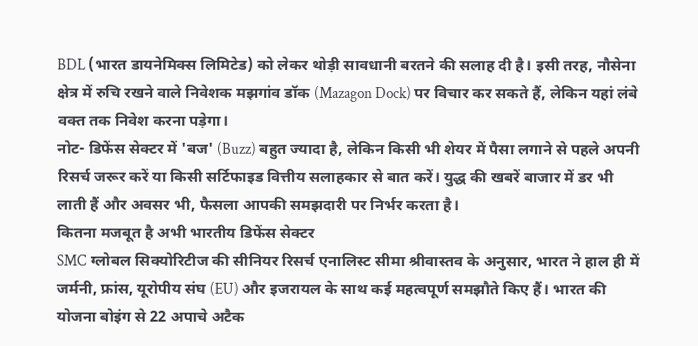BDL (भारत डायनेमिक्स लिमिटेड) को लेकर थोड़ी सावधानी बरतने की सलाह दी है। इसी तरह, नौसेना क्षेत्र में रुचि रखने वाले निवेशक मझगांव डॉक (Mazagon Dock) पर विचार कर सकते हैं, लेकिन यहां लंबे वक्त तक निवेश करना पड़ेगा।
नोट- डिफेंस सेक्टर में 'बज' (Buzz) बहुत ज्यादा है, लेकिन किसी भी शेयर में पैसा लगाने से पहले अपनी रिसर्च जरूर करें या किसी सर्टिफाइड वित्तीय सलाहकार से बात करें। युद्ध की खबरें बाजार में डर भी लाती हैं और अवसर भी, फैसला आपकी समझदारी पर निर्भर करता है।
कितना मजबूत है अभी भारतीय डिफेंस सेक्टर
SMC ग्लोबल सिक्योरिटीज की सीनियर रिसर्च एनालिस्ट सीमा श्रीवास्तव के अनुसार, भारत ने हाल ही में जर्मनी, फ्रांस, यूरोपीय संघ (EU) और इजरायल के साथ कई महत्वपूर्ण समझौते किए हैं। भारत की योजना बोइंग से 22 अपाचे अटैक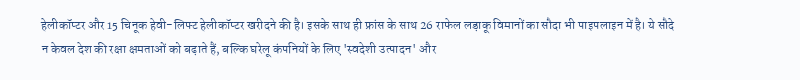हेलीकॉप्टर और 15 चिनूक हेवी-लिफ्ट हेलीकॉप्टर खरीदने की है। इसके साथ ही फ्रांस के साथ 26 राफेल लड़ाकू विमानों का सौदा भी पाइपलाइन में है। ये सौदे न केवल देश की रक्षा क्षमताओं को बढ़ाते हैं, बल्कि घरेलू कंपनियों के लिए 'स्वदेशी उत्पादन' और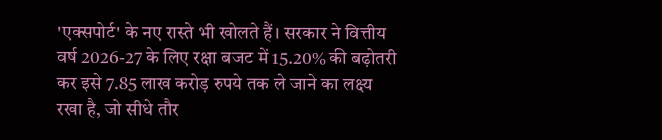'एक्सपोर्ट' के नए रास्ते भी खोलते हैं। सरकार ने वित्तीय वर्ष 2026-27 के लिए रक्षा बजट में 15.20% की बढ़ोतरी कर इसे 7.85 लाख करोड़ रुपये तक ले जाने का लक्ष्य रखा है, जो सीधे तौर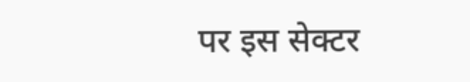पर इस सेक्टर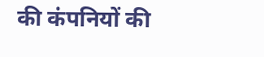की कंपनियों की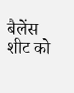बैलेंस शीट को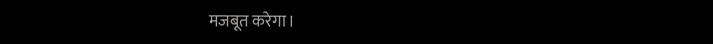मजबूत करेगा।